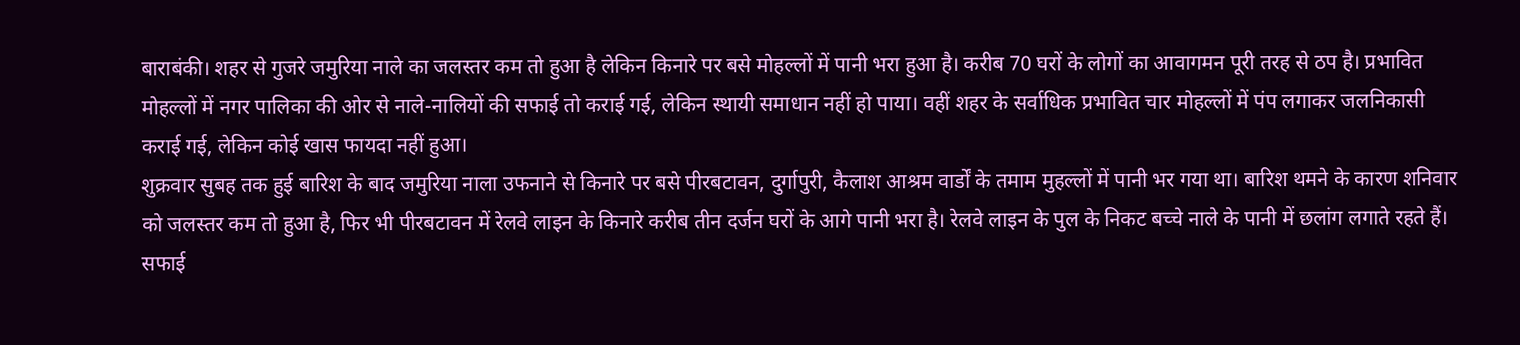बाराबंकी। शहर से गुजरे जमुरिया नाले का जलस्तर कम तो हुआ है लेकिन किनारे पर बसे मोहल्लों में पानी भरा हुआ है। करीब 70 घरों के लोगों का आवागमन पूरी तरह से ठप है। प्रभावित मोहल्लों में नगर पालिका की ओर से नाले-नालियों की सफाई तो कराई गई, लेकिन स्थायी समाधान नहीं हो पाया। वहीं शहर के सर्वाधिक प्रभावित चार मोहल्लों में पंप लगाकर जलनिकासी कराई गई, लेकिन कोई खास फायदा नहीं हुआ।
शुक्रवार सुबह तक हुई बारिश के बाद जमुरिया नाला उफनाने से किनारे पर बसे पीरबटावन, दुर्गापुरी, कैलाश आश्रम वार्डों के तमाम मुहल्लों में पानी भर गया था। बारिश थमने के कारण शनिवार को जलस्तर कम तो हुआ है, फिर भी पीरबटावन में रेलवे लाइन के किनारे करीब तीन दर्जन घरों के आगे पानी भरा है। रेलवे लाइन के पुल के निकट बच्चे नाले के पानी में छलांग लगाते रहते हैं।
सफाई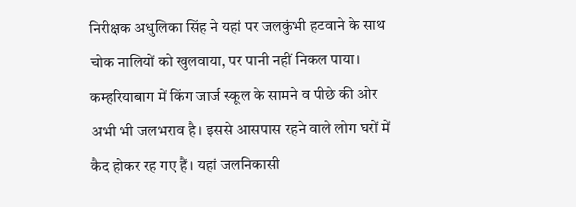निरीक्षक अधुलिका सिंह ने यहां पर जलकुंभी हटवाने के साथ चोक नालियों को खुलवाया, पर पानी नहीं निकल पाया। कम्हरियाबाग में किंग जार्ज स्कूल के सामने व पीछे की ओर अभी भी जलभराव है। इससे आसपास रहने वाले लोग घरों में कैद होकर रह गए हैं। यहां जलनिकासी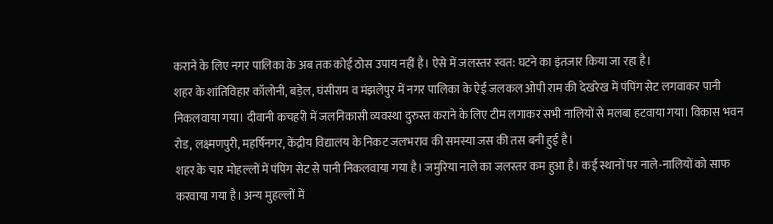कराने के लिए नगर पालिका के अब तक कोई ठोस उपाय नहीं है। ऐसे में जलस्तर स्वत: घटने का इंतजार किया जा रहा है।
शहर के शांतिविहार कॉलोनी, बड़ेल, घंसीराम व मंझलेपुर में नगर पालिका के ऐई जलकल ओपी राम की देखरेख में पंपिंग सेट लगवाकर पानी निकलवाया गया। दीवानी कचहरी में जलनिकासी व्यवस्था दुरुस्त कराने के लिए टीम लगाकर सभी नालियों से मलबा हटवाया गया। विकास भवन रोड, लक्ष्मणपुरी, महर्षिनगर, केंद्रीय विद्यालय के निकट जलभराव की समस्या जस की तस बनी हुई है।
शहर के चार मोहल्लों में पंपिंग सेट से पानी निकलवाया गया है। जमुरिया नाले का जलस्तर कम हुआ है। कई स्थानों पर नाले-नालियों को साफ करवाया गया है। अन्य मुहल्लों में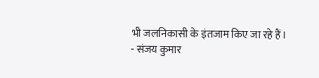भी जलनिकासी के इंतजाम किए जा रहे हैं।
- संजय कुमार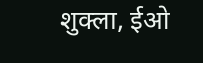शुक्ला, ईओ